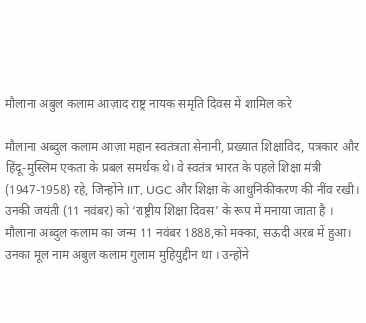मौलाना अबुल कलाम आज़ाद राष्ट्र नायक समृति दिवस में शामिल करे

मौलाना अब्दुल कलाम आज़ा महान स्वतंत्रता सेनानी, प्रख्यात शिक्षाविद, पत्रकार और हिंदू-मुस्लिम एकता के प्रबल समर्थक थे। वे स्वतंत्र भारत के पहले शिक्षा मंत्री (1947-1958) रहे, जिन्होंने IIT, UGC और शिक्षा के आधुनिकीकरण की नींव रखी।
उनकी जयंती (11 नवंबर) को ‘राष्ट्रीय शिक्षा दिवस’ के रूप में मनाया जाता है ।
मौलाना अब्दुल कलाम का जन्म 11 नवंबर 1888,को मक्का, सऊदी अरब में हुआ। उनका मूल नाम अबुल कलाम गुलाम मुहियुद्दीन था । उन्होंने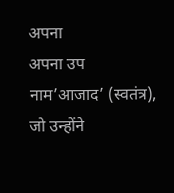अपना
अपना उप नाम’आजाद’ (स्वतंत्र), जो उन्होंने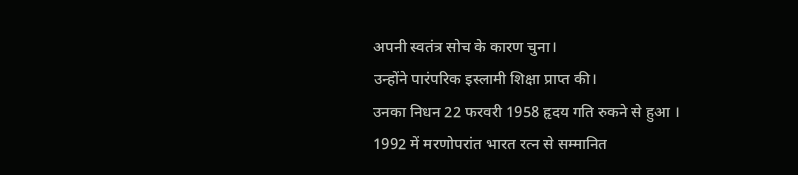अपनी स्वतंत्र सोच के कारण चुना।
उन्होंने पारंपरिक इस्लामी शिक्षा प्राप्त की।
उनका निधन 22 फरवरी 1958 हृदय गति रुकने से हुआ ।
1992 में मरणोपरांत भारत रत्न से सम्मानित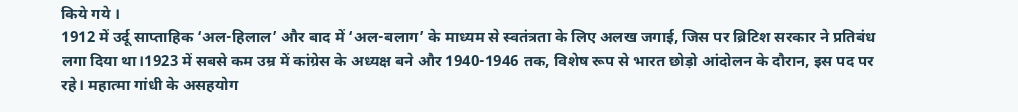किये गये ।
1912 में उर्दू साप्ताहिक ‘अल-हिलाल’ और बाद में ‘अल-बलाग’ के माध्यम से स्वतंत्रता के लिए अलख जगाई, जिस पर ब्रिटिश सरकार ने प्रतिबंध लगा दिया था।1923 में सबसे कम उम्र में कांग्रेस के अध्यक्ष बने और 1940-1946 तक, विशेष रूप से भारत छोड़ो आंदोलन के दौरान, इस पद पर रहे। महात्मा गांधी के असहयोग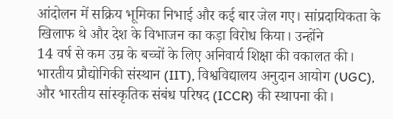आंदोलन में सक्रिय भूमिका निभाई और कई बार जेल गए। सांप्रदायिकता के खिलाफ थे और देश के विभाजन का कड़ा विरोध किया। उन्होंने
14 वर्ष से कम उम्र के बच्चों के लिए अनिवार्य शिक्षा की वकालत की।
भारतीय प्रौद्योगिकी संस्थान (IIT), विश्वविद्यालय अनुदान आयोग (UGC), और भारतीय सांस्कृतिक संबंध परिषद (ICCR) की स्थापना की।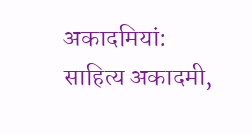अकादमियां: साहित्य अकादमी,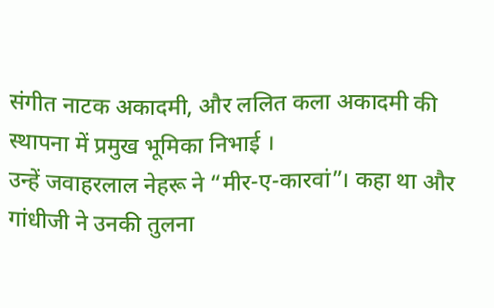संगीत नाटक अकादमी, और ललित कला अकादमी की स्थापना में प्रमुख भूमिका निभाई ।
उन्हें जवाहरलाल नेहरू ने “मीर-ए-कारवां”। कहा था और गांधीजी ने उनकी तुलना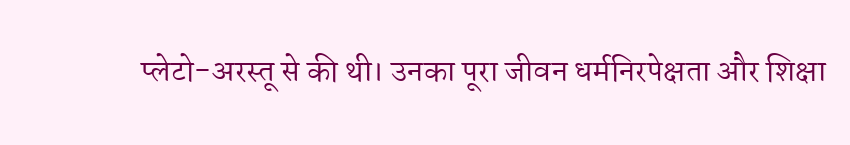प्लेटो-अरस्तू से की थी। उनका पूरा जीवन धर्मनिरपेक्षता और शिक्षा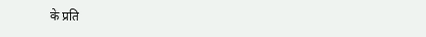के प्रति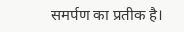समर्पण का प्रतीक है।